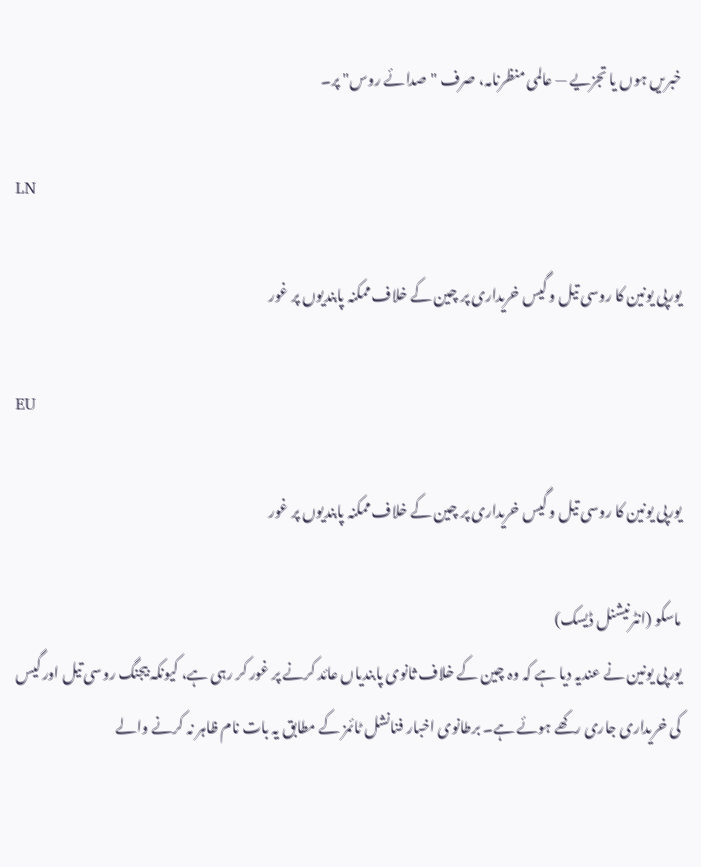خبریں ہوں یا تجزیے — عالمی منظرنامہ، صرف "صدائے روس" پر۔

LN

یورپی یونین کا روسی تیل و گیس خریداری پر چین کے خلاف ممکنہ پابندیوں پر غور

EU

یورپی یونین کا روسی تیل و گیس خریداری پر چین کے خلاف ممکنہ پابندیوں پر غور

ماسکو (انٹرنیشنل ڈیسک)
یورپی یونین نے عندیہ دیا ہے کہ وہ چین کے خلاف ثانوی پابندیاں عائد کرنے پر غور کر رہی ہے، کیونکہ بیجنگ روسی تیل اور گیس کی خریداری جاری رکھے ہوئے ہے۔ برطانوی اخبار فنانشل ٹائمز کے مطابق یہ بات نام ظاہر نہ کرنے والے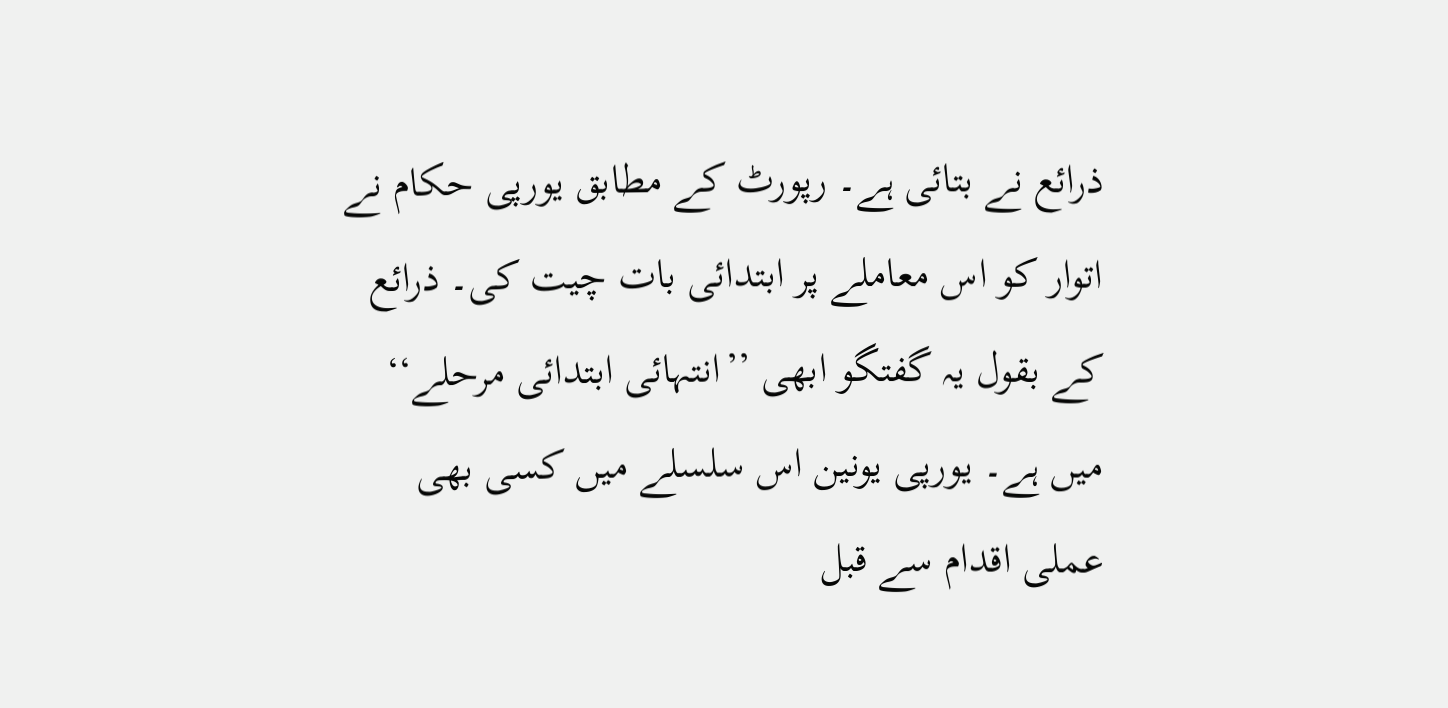ذرائع نے بتائی ہے۔ رپورٹ کے مطابق یورپی حکام نے اتوار کو اس معاملے پر ابتدائی بات چیت کی۔ ذرائع کے بقول یہ گفتگو ابھی ’’انتہائی ابتدائی مرحلے‘‘ میں ہے۔ یورپی یونین اس سلسلے میں کسی بھی عملی اقدام سے قبل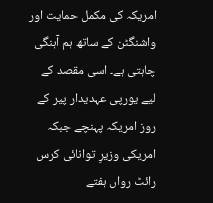امریکہ کی مکمل حمایت اور واشنگٹن کے ساتھ ہم آہنگی چاہتی ہے۔ اسی مقصد کے لیے یورپی عہدیدار پیر کے روز امریکہ پہنچے جبکہ امریکی وزیرِ توانائی کرس رائٹ رواں ہفتے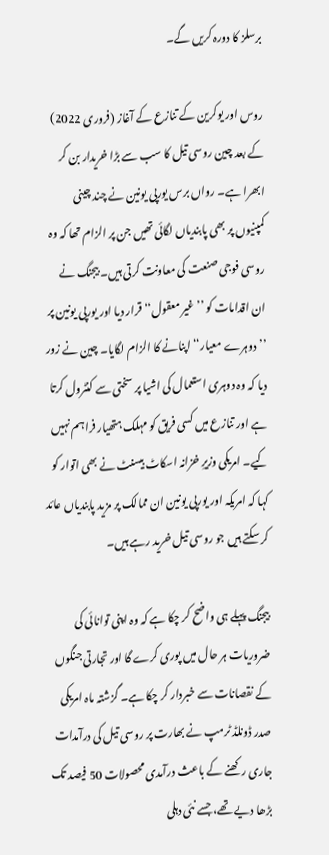برسلز کا دورہ کریں گے۔

روس اور یوکرین کے تنازع کے آغاز (فروری 2022) کے بعد چین روسی تیل کا سب سے بڑا خریدار بن کر ابھرا ہے۔ رواں برس یورپی یونین نے چند چینی کمپنیوں پر بھی پابندیاں لگائی تھیں جن پر الزام تھا کہ وہ روسی فوجی صنعت کی معاونت کرتی ہیں۔ بیجنگ نے ان اقدامات کو ’’غیر معقول‘‘ قرار دیا اور یورپی یونین پر ’’دوہرے معیار‘‘ اپنانے کا الزام لگایا۔ چین نے زور دیا کہ وہ دوہری استعمال کی اشیا پر سختی سے کنٹرول کرتا ہے اور تنازع میں کسی فریق کو مہلک ہتھیار فراہم نہیں کیے۔ امریکی وزیرِ خزانہ اسکاٹ بیسنٹ نے بھی اتوار کو کہا کہ امریکہ اور یورپی یونین ان ممالک پر مزید پابندیاں عائد کر سکتے ہیں جو روسی تیل خرید رہے ہیں۔

بیجنگ پہلے ہی واضح کر چکا ہے کہ وہ اپنی توانائی کی ضروریات ہر حال میں پوری کرے گا اور تجارتی جنگوں کے نقصانات سے خبردار کر چکا ہے۔ گزشتہ ماہ امریکی صدر ڈونلڈ ٹرمپ نے بھارت پر روسی تیل کی درآمدات جاری رکھنے کے باعث درآمدی محصولات 50 فیصد تک بڑھا دیے تھے، جسے نئی دہلی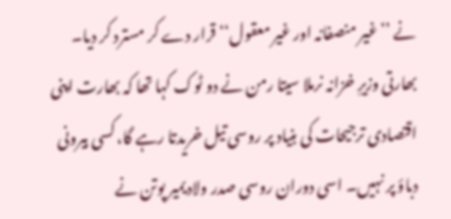نے ’’غیر منصفانہ اور غیر معقول‘‘ قرار دے کر مسترد کر دیا۔ بھارتی وزیرِ خزانہ نرملا سیتا رمن نے دو ٹوک کہا تھا کہ بھارت اپنی اقتصادی ترجیحات کی بنیاد پر روسی تیل خریدتا رہے گا، کسی بیرونی دباؤ پر نہیں۔ اسی دوران روسی صدر ولادیمیر پوتن نے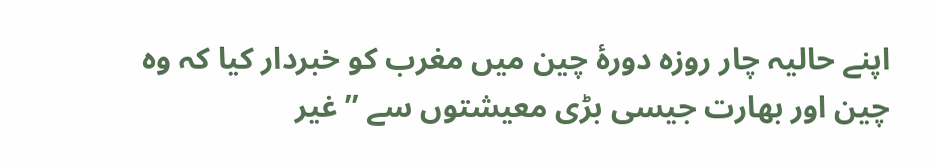اپنے حالیہ چار روزہ دورۂ چین میں مغرب کو خبردار کیا کہ وہ چین اور بھارت جیسی بڑی معیشتوں سے ’’غیر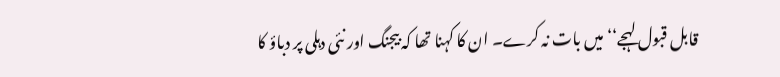قابل قبول لہجے‘‘ میں بات نہ کرے۔ ان کا کہنا تھا کہ بیجنگ اور نئی دہلی پر دباؤ کا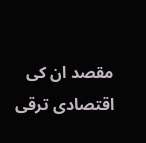مقصد ان کی اقتصادی ترقی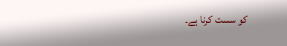کو سست کرنا ہے۔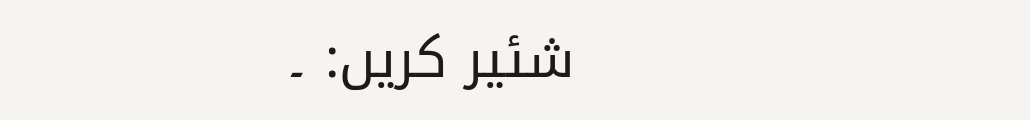شئیر کریں: ۔